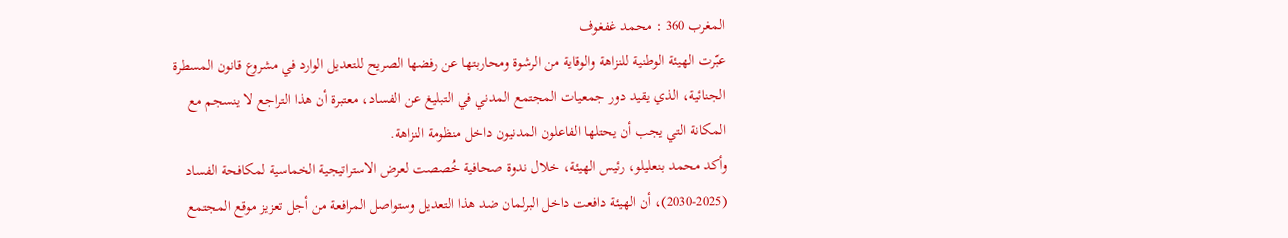المغرب 360 : محمد غفغوف
عبّرت الهيئة الوطنية للنزاهة والوقاية من الرشوة ومحاربتها عن رفضها الصريح للتعديل الوارد في مشروع قانون المسطرة الجنائية، الذي يقيد دور جمعيات المجتمع المدني في التبليغ عن الفساد، معتبرة أن هذا التراجع لا ينسجم مع المكانة التي يجب أن يحتلها الفاعلون المدنيون داخل منظومة النزاهة.
وأكد محمد بنعليلو، رئيس الهيئة، خلال ندوة صحافية خُصصت لعرض الاستراتيجية الخماسية لمكافحة الفساد (2025-2030)، أن الهيئة دافعت داخل البرلمان ضد هذا التعديل وستواصل المرافعة من أجل تعزيز موقع المجتمع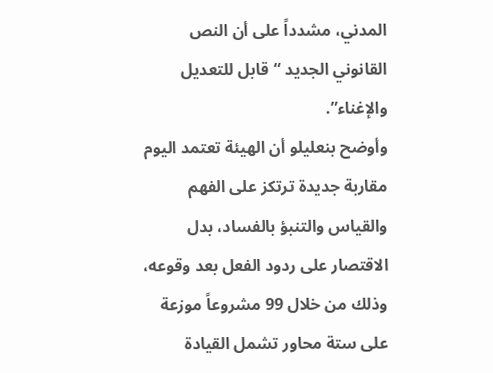المدني، مشدداً على أن النص القانوني الجديد “قابل للتعديل والإغناء”.
وأوضح بنعليلو أن الهيئة تعتمد اليوم مقاربة جديدة ترتكز على الفهم والقياس والتنبؤ بالفساد، بدل الاقتصار على ردود الفعل بعد وقوعه، وذلك من خلال 99 مشروعاً موزعة على ستة محاور تشمل القيادة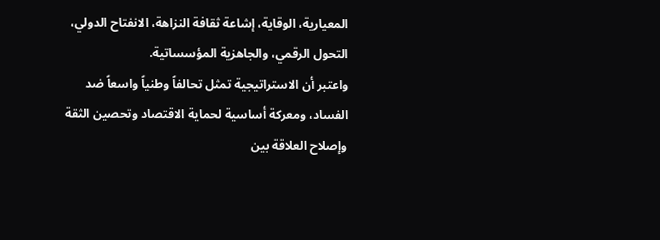المعيارية، الوقاية، إشاعة ثقافة النزاهة، الانفتاح الدولي، التحول الرقمي، والجاهزية المؤسساتية.
واعتبر أن الاستراتيجية تمثل تحالفاً وطنياً واسعاً ضد الفساد، ومعركة أساسية لحماية الاقتصاد وتحصين الثقة وإصلاح العلاقة بين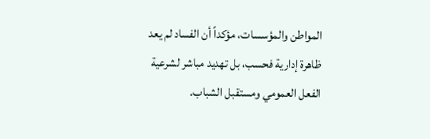المواطن والمؤسسات، مؤكداً أن الفساد لم يعد ظاهرة إدارية فحسب، بل تهديد مباشر لشرعية الفعل العمومي ومستقبل الشباب.